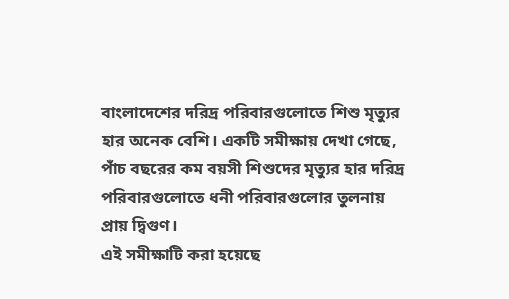বাংলাদেশের দরিদ্র পরিবারগুলোতে শিশু মৃত্যুর হার অনেক বেশি। একটি সমীক্ষায় দেখা গেছে, পাঁচ বছরের কম বয়সী শিশুদের মৃত্যুর হার দরিদ্র পরিবারগুলোতে ধনী পরিবারগুলোর তুলনায় প্রায় দ্বিগুণ।
এই সমীক্ষাটি করা হয়েছে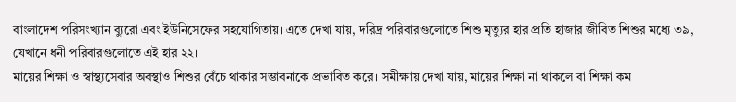বাংলাদেশ পরিসংখ্যান ব্যুরো এবং ইউনিসেফের সহযোগিতায়। এতে দেখা যায়, দরিদ্র পরিবারগুলোতে শিশু মৃত্যুর হার প্রতি হাজার জীবিত শিশুর মধ্যে ৩৯, যেখানে ধনী পরিবারগুলোতে এই হার ২২।
মায়ের শিক্ষা ও স্বাস্থ্যসেবার অবস্থাও শিশুর বেঁচে থাকার সম্ভাবনাকে প্রভাবিত করে। সমীক্ষায় দেখা যায়, মায়ের শিক্ষা না থাকলে বা শিক্ষা কম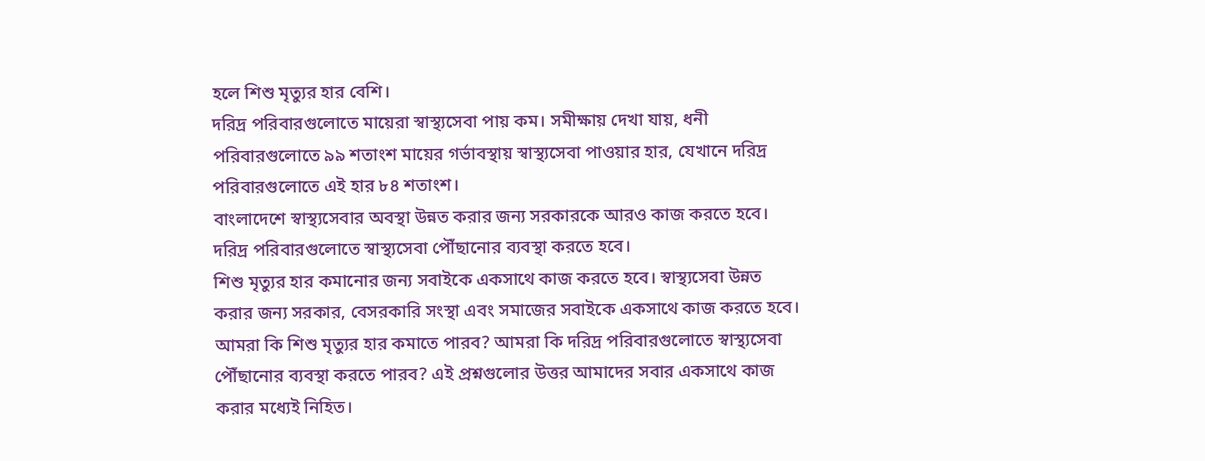হলে শিশু মৃত্যুর হার বেশি।
দরিদ্র পরিবারগুলোতে মায়েরা স্বাস্থ্যসেবা পায় কম। সমীক্ষায় দেখা যায়, ধনী পরিবারগুলোতে ৯৯ শতাংশ মায়ের গর্ভাবস্থায় স্বাস্থ্যসেবা পাওয়ার হার, যেখানে দরিদ্র পরিবারগুলোতে এই হার ৮৪ শতাংশ।
বাংলাদেশে স্বাস্থ্যসেবার অবস্থা উন্নত করার জন্য সরকারকে আরও কাজ করতে হবে। দরিদ্র পরিবারগুলোতে স্বাস্থ্যসেবা পৌঁছানোর ব্যবস্থা করতে হবে।
শিশু মৃত্যুর হার কমানোর জন্য সবাইকে একসাথে কাজ করতে হবে। স্বাস্থ্যসেবা উন্নত করার জন্য সরকার, বেসরকারি সংস্থা এবং সমাজের সবাইকে একসাথে কাজ করতে হবে।
আমরা কি শিশু মৃত্যুর হার কমাতে পারব? আমরা কি দরিদ্র পরিবারগুলোতে স্বাস্থ্যসেবা পৌঁছানোর ব্যবস্থা করতে পারব? এই প্রশ্নগুলোর উত্তর আমাদের সবার একসাথে কাজ করার মধ্যেই নিহিত।